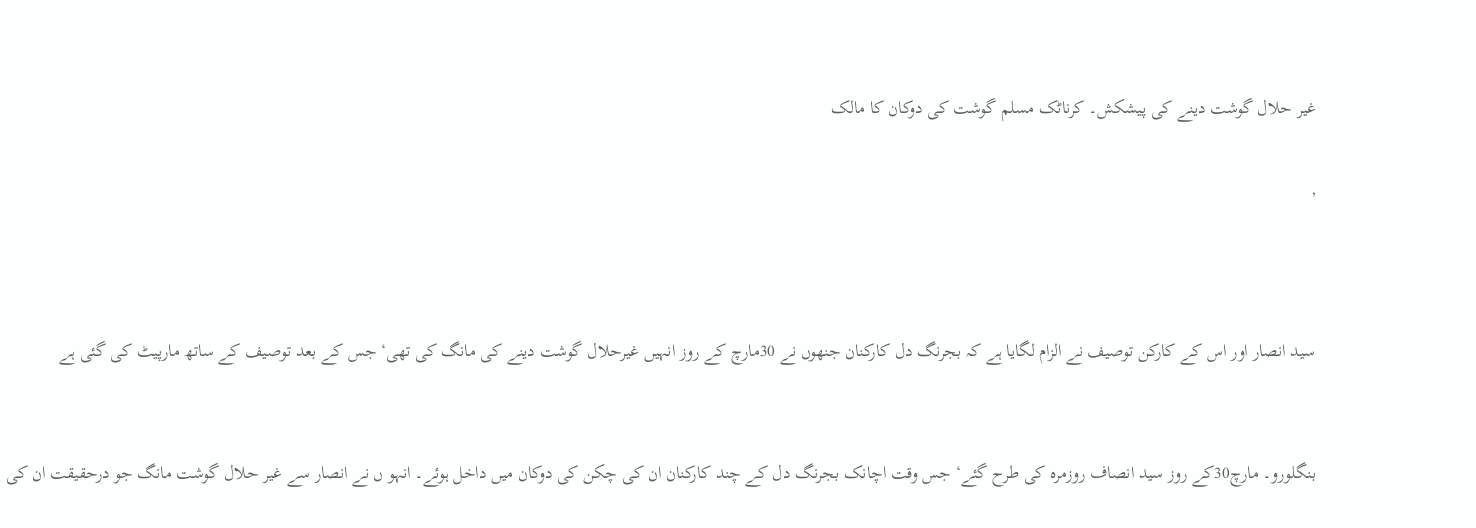غیر حلال گوشت دینے کی پیشکش۔ کرناٹک مسلم گوشت کی دوکان کا مالک

,



سید انصار اور اس کے کارکن توصیف نے الزام لگایا ہے کہ بجرنگ دل کارکنان جنھوں نے 30مارچ کے روز انہیں غیرحلال گوشت دینے کی مانگ کی تھی‘ جس کے بعد توصیف کے ساتھ مارپیٹ کی گئی ہے


بنگلورو۔ مارچ30کے روز سید انصاف روزمرہ کی طرح گئے‘ جس وقت اچانک بجرنگ دل کے چند کارکنان ان کی چکن کی دوکان میں داخل ہوئے۔ انہو ں نے انصار سے غیر حلال گوشت مانگ جو درحقیقت ان کی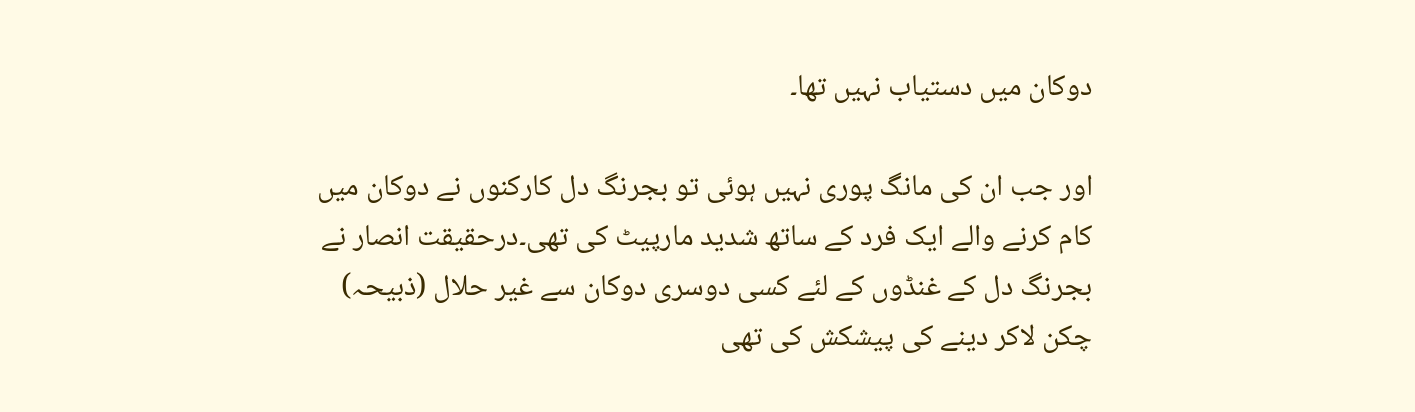دوکان میں دستیاب نہیں تھا۔

اور جب ان کی مانگ پوری نہیں ہوئی تو بجرنگ دل کارکنوں نے دوکان میں کام کرنے والے ایک فرد کے ساتھ شدید مارپیٹ کی تھی۔درحقیقت انصار نے بجرنگ دل کے غنڈوں کے لئے کسی دوسری دوکان سے غیر حلال (ذبیحہ) چکن لاکر دینے کی پیشکش کی تھی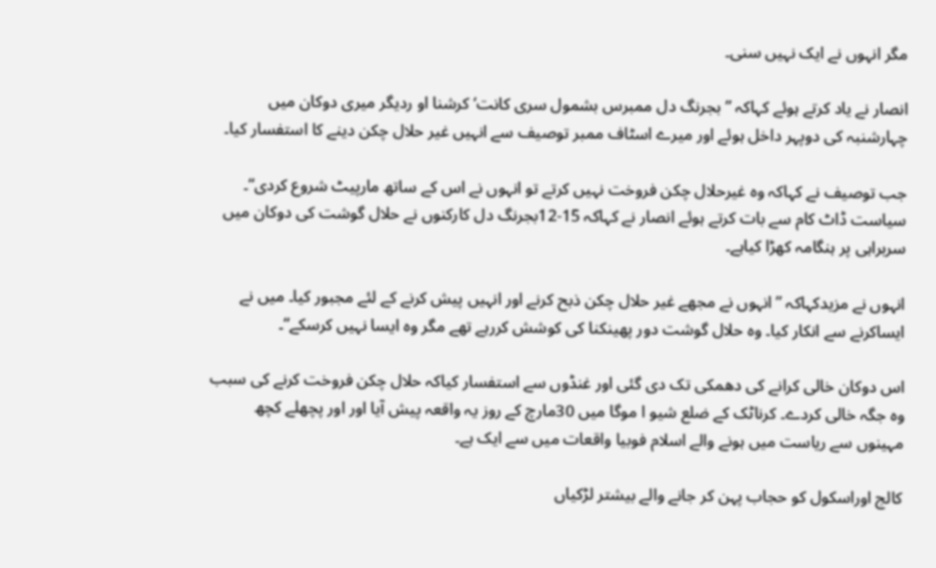مگر انہوں نے ایک نہیں سنی۔

انصار نے یاد کرتے ہوئے کہاکہ ”بجرنگ دل ممبرس بشمول سری کانت‘ کرشنا او ردیگر میری دوکان میں چہارشنبہ کی دوپہر داخل ہوئے اور میرے اسٹاف ممبر توصیف سے انہیں غیر حلال چکن دینے کا استفسار کیا۔

جب توصیف نے کہاکہ وہ غیرحلال چکن فروخت نہیں کرتے تو انہوں نے اس کے ساتھ مارپیٹ شروع کردی“۔ سیاست ڈاٹ کام سے بات کرتے ہوئے انصار نے کہاکہ 15-12بجرنگ دل کارکنوں نے حلال گوشت کی دوکان میں سربراہی پر ہنگامہ کھڑا کیاہے۔

انہوں نے مزیدکہاکہ ”انہوں نے مجھے غیر حلال چکن ذبح کرنے اور انہیں پیش کرنے کے لئے مجبور کیا۔ میں نے ایساکرنے سے انکار کیا۔ وہ حلال گوشت دور پھینکنا کی کوشش کررہے تھے مگر وہ ایسا نہیں کرسکے“۔

اس دوکان خالی کرانے کی دھمکی تک دی گئی اور غنڈوں سے استفسار کیاکہ حلال چکن فروخت کرنے کی سبب وہ جگہ خالی کردے۔ کرناٹک کے ضلع شیو ا موگا میں 30مارچ کے روز یہ واقعہ پیش آیا اور اور پچھلے کچھ مہینوں سے ریاست میں ہونے والے اسلام فوبیا واقعات میں سے ایک ہے۔

کالج اوراسکول کو حجاب پہن کر جانے والے بیشتر لڑکیاں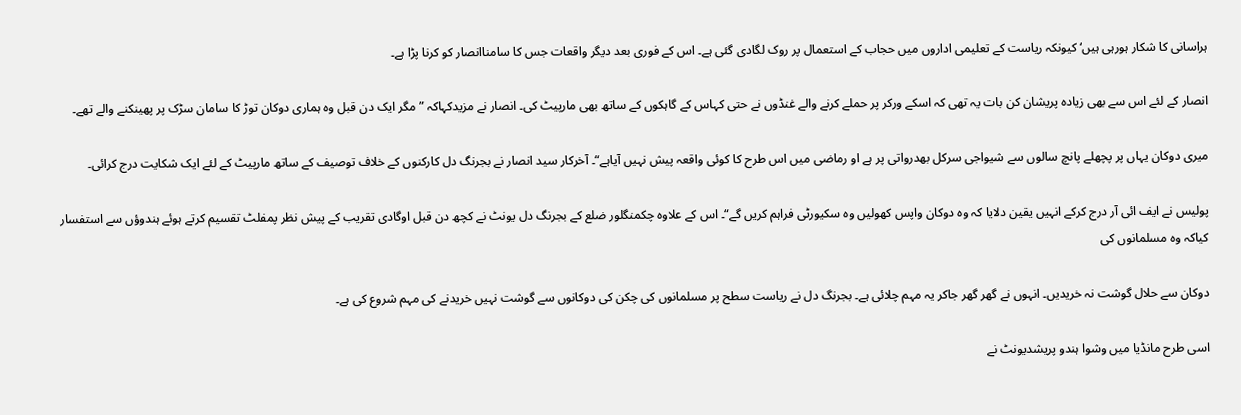ہراسانی کا شکار ہورہی ہیں‘ کیونکہ ریاست کے تعلیمی اداروں میں حجاب کے استعمال پر روک لگادی گئی ہے۔ اس کے فوری بعد دیگر واقعات جس کا سامناانصار کو کرنا پڑا ہے۔

انصار کے لئے اس سے بھی زیادہ پریشان کن بات یہ تھی کہ اسکے ورکر پر حملے کرنے والے غنڈوں نے حتی کہاس کے گاہکوں کے ساتھ بھی مارپیٹ کی۔ انصار نے مزیدکہاکہ ”مگر ایک دن قبل وہ ہماری دوکان توڑ کا سامان سڑک پر پھینکنے والے تھے۔

میری دوکان یہاں پر پچھلے پانچ سالوں سے شیواجی سرکل بھدرواتی پر ہے او رماضی میں اس طرح کا کوئی واقعہ پیش نہیں آیاہے“۔ آخرکار سید انصار نے بجرنگ دل کارکنوں کے خلاف توصیف کے ساتھ مارپیٹ کے لئے ایک شکایت درج کرائی۔

پولیس نے ایف ائی آر درج کرکے انہیں یقین دلایا کہ وہ دوکان واپس کھولیں وہ سکیورٹی فراہم کریں گے“۔ اس کے علاوہ چکمنگلور ضلع کے بجرنگ دل یونٹ نے کچھ دن قبل اوگادی تقریب کے پیش نظر پمفلٹ تقسیم کرتے ہوئے ہندوؤں سے استفسار کیاکہ وہ مسلمانوں کی

دوکان سے حلال گوشت نہ خریدیں۔ انہوں نے گھر گھر جاکر یہ مہم چلائی ہے۔ بجرنگ دل نے ریاست سطح پر مسلمانوں کی چکن کی دوکانوں سے گوشت نہیں خریدنے کی مہم شروع کی ہے۔

اسی طرح مانڈیا میں وشوا ہندو پریشدیونٹ نے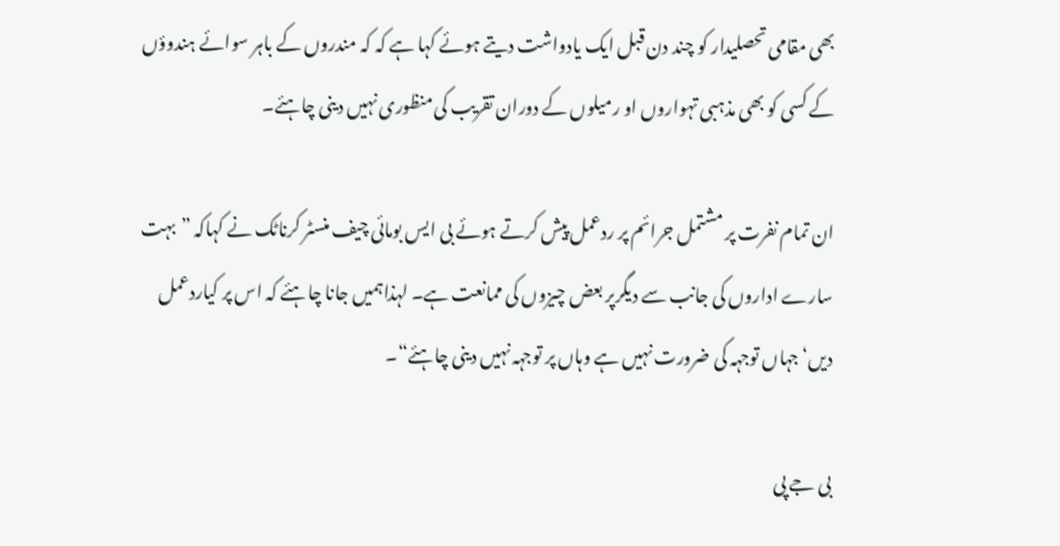بھی مقامی تحصلیدار کو چند دن قبل ایک یادواشت دیتے ہوئے کہا ہے کہ کہ مندروں کے باہر سوائے ہندوؤں کے کسی کو بھی مذہبی تہواروں او رمیلوں کے دوران تقریب کی منظوری نہیں دینی چاہئے۔

ان تمام نفرت پر مشتمل جرائم پر ردعمل پیش کرتے ہوئے بی ایس بومائی چیف منسٹر کرناٹک نے کہاکہ ”بہت سارے اداروں کی جانب سے دیگرپر بعض چیزوں کی ممانعت ہے۔ لہذاہمیں جانا چاہئے کہ اس پر کیاردعمل دیں‘ جہاں توجہہ کی ضرورت نہیں ہے وہاں پر توجہہ نہیں دینی چاہئے“۔

بی جے پی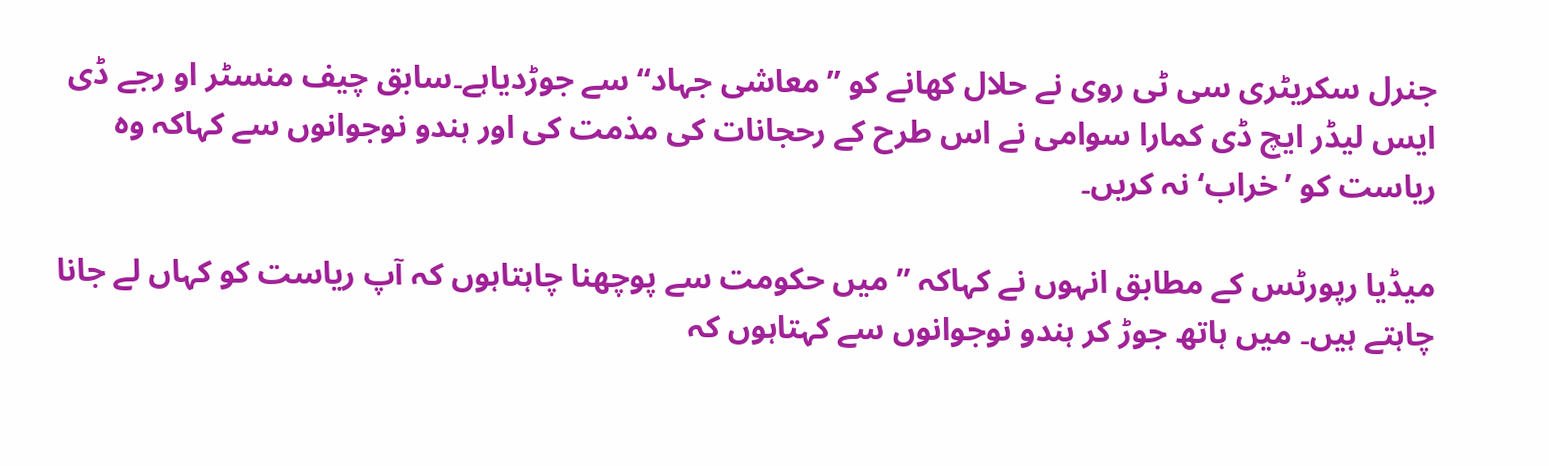جنرل سکریٹری سی ٹی روی نے حلال کھانے کو ”معاشی جہاد“ سے جوڑدیاہے۔سابق چیف منسٹر او رجے ڈی ایس لیڈر ایچ ڈی کمارا سوامی نے اس طرح کے رحجانات کی مذمت کی اور ہندو نوجوانوں سے کہاکہ وہ ریاست کو ’خراب‘ نہ کریں۔

میڈیا رپورٹس کے مطابق انہوں نے کہاکہ ”میں حکومت سے پوچھنا چاہتاہوں کہ آپ ریاست کو کہاں لے جانا چاہتے ہیں۔ میں ہاتھ جوڑ کر ہندو نوجوانوں سے کہتاہوں کہ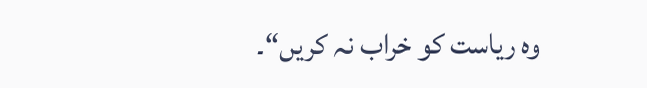وہ ریاست کو خراب نہ کریں“۔